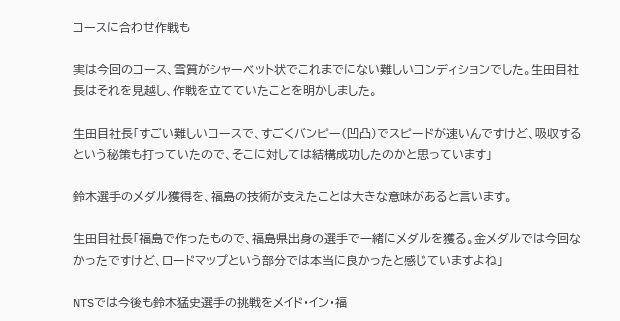コースに合わせ作戦も

実は今回のコース、雪質がシャーベット状でこれまでにない難しいコンディションでした。生田目社長はそれを見越し、作戦を立てていたことを明かしました。

生田目社長「すごい難しいコースで、すごくバンピー(凹凸)でスピードが速いんですけど、吸収するという秘策も打っていたので、そこに対しては結構成功したのかと思っています」

鈴木選手のメダル獲得を、福島の技術が支えたことは大きな意味があると言います。

生田目社長「福島で作ったもので、福島県出身の選手で一緒にメダルを獲る。金メダルでは今回なかったですけど、ロードマップという部分では本当に良かったと感じていますよね」

NTSでは今後も鈴木猛史選手の挑戦をメイド・イン・福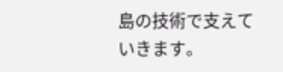島の技術で支えていきます。